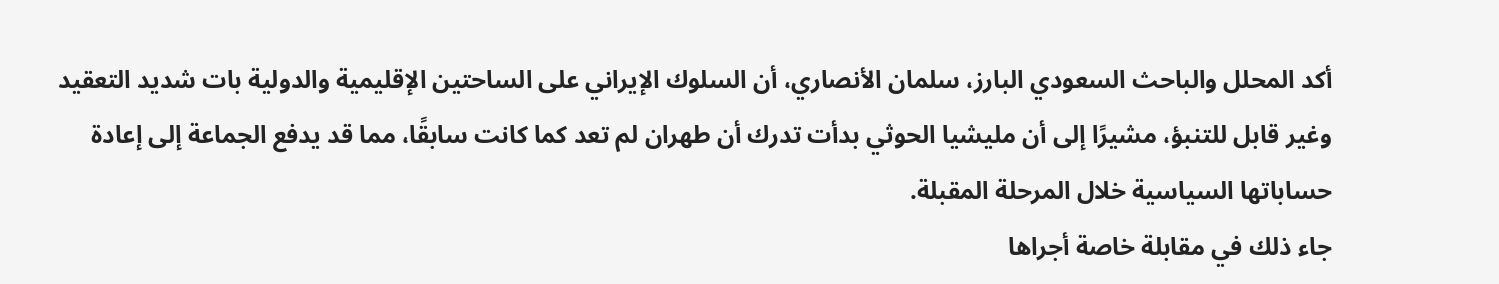أكد المحلل والباحث السعودي البارز، سلمان الأنصاري، أن السلوك الإيراني على الساحتين الإقليمية والدولية بات شديد التعقيد وغير قابل للتنبؤ، مشيرًا إلى أن مليشيا الحوثي بدأت تدرك أن طهران لم تعد كما كانت سابقًا، مما قد يدفع الجماعة إلى إعادة حساباتها السياسية خلال المرحلة المقبلة.
جاء ذلك في مقابلة خاصة أجراها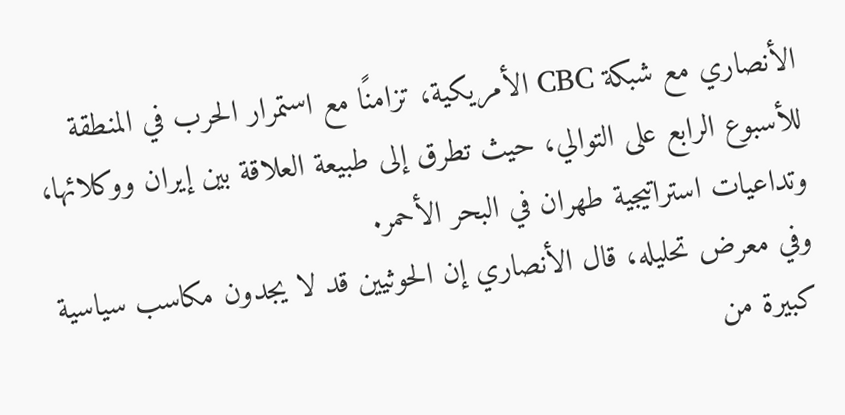الأنصاري مع شبكة CBC الأمريكية، تزامنًا مع استمرار الحرب في المنطقة للأسبوع الرابع على التوالي، حيث تطرق إلى طبيعة العلاقة بين إيران ووكلائها، وتداعيات استراتيجية طهران في البحر الأحمر.
وفي معرض تحليله، قال الأنصاري إن الحوثيين قد لا يجدون مكاسب سياسية كبيرة من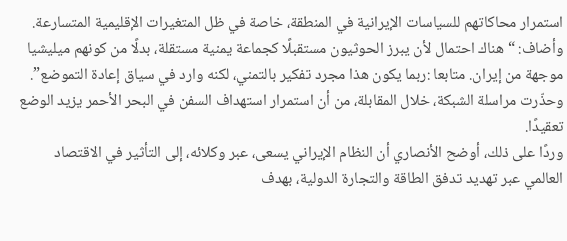استمرار محاكاتهم للسياسات الإيرانية في المنطقة، خاصة في ظل المتغيرات الإقليمية المتسارعة.
وأضاف: “هناك احتمال لأن يبرز الحوثيون مستقبلًا كجماعة يمنية مستقلة، بدلًا من كونهم ميليشيا موجهة من إيران. متابعا :ربما يكون هذا مجرد تفكير بالتمني، لكنه وارد في سياق إعادة التموضع”.
وحذّرت مراسلة الشبكة، خلال المقابلة، من أن استمرار استهداف السفن في البحر الأحمر يزيد الوضع تعقيدًا.
وردًا على ذلك، أوضح الأنصاري أن النظام الإيراني يسعى، عبر وكلائه، إلى التأثير في الاقتصاد العالمي عبر تهديد تدفق الطاقة والتجارة الدولية، بهدف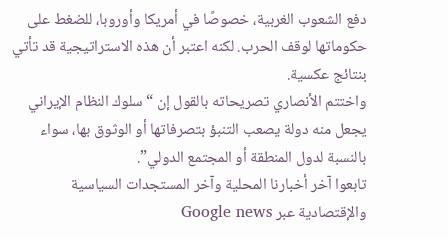دفع الشعوب الغربية، خصوصًا في أمريكا وأوروبا، للضغط على حكوماتها لوقف الحرب. لكنه اعتبر أن هذه الاستراتيجية قد تأتي بنتائج عكسية.
واختتم الأنصاري تصريحاته بالقول إن “سلوك النظام الإيراني يجعل منه دولة يصعب التنبؤ بتصرفاتها أو الوثوق بها، سواء بالنسبة لدول المنطقة أو المجتمع الدولي”.
تابعوا آخر أخبارنا المحلية وآخر المستجدات السياسية والإقتصادية عبر Google news